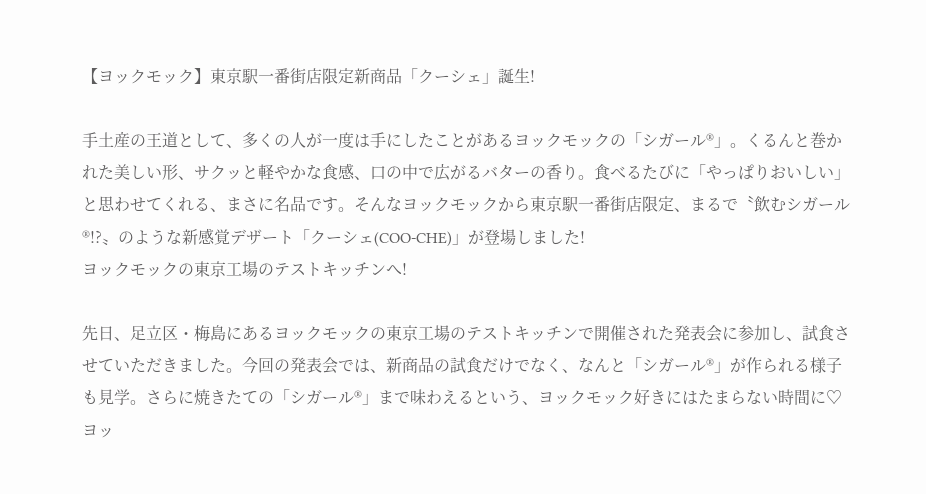【ヨックモック】東京駅一番街店限定新商品「クーシェ」誕生!

手土産の王道として、多くの人が一度は手にしたことがあるヨックモックの「シガール®」。くるんと巻かれた美しい形、サクッと軽やかな食感、口の中で広がるバターの香り。食べるたびに「やっぱりおいしい」と思わせてくれる、まさに名品です。そんなヨックモックから東京駅一番街店限定、まるで〝飲むシガール®!?〟のような新感覚デザート「クーシェ(COO-CHE)」が登場しました!
ヨックモックの東京工場のテストキッチンへ!

先日、足立区・梅島にあるヨックモックの東京工場のテストキッチンで開催された発表会に参加し、試食させていただきました。今回の発表会では、新商品の試食だけでなく、なんと「シガール®」が作られる様子も見学。さらに焼きたての「シガール®」まで味わえるという、ヨックモック好きにはたまらない時間に♡
ヨッ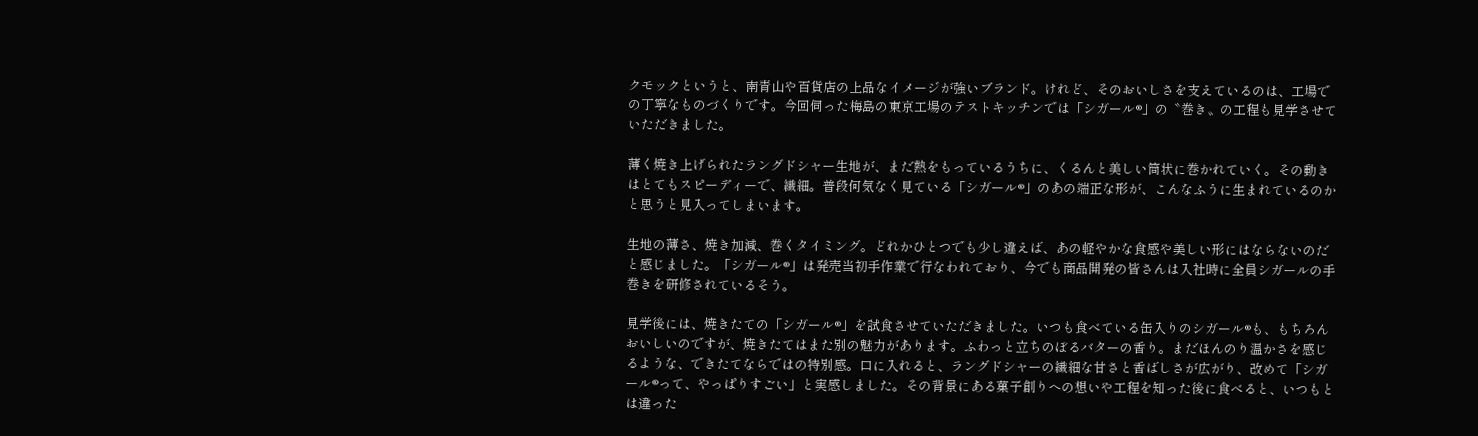クモックというと、南青山や百貨店の上品なイメージが強いブランド。けれど、そのおいしさを支えているのは、工場での丁寧なものづくりです。今回伺った梅島の東京工場のテストキッチンでは「シガール®」の〝巻き〟の工程も見学させていただきました。

薄く焼き上げられたラングドシャー生地が、まだ熱をもっているうちに、くるんと美しい筒状に巻かれていく。その動きはとてもスピーディーで、繊細。普段何気なく見ている「シガール®」のあの端正な形が、こんなふうに生まれているのかと思うと見入ってしまいます。

生地の薄さ、焼き加減、巻くタイミング。どれかひとつでも少し違えば、あの軽やかな食感や美しい形にはならないのだと感じました。「シガール®」は発売当初手作業で行なわれており、今でも商品開発の皆さんは入社時に全員シガールの手巻きを研修されているそう。

見学後には、焼きたての「シガール®」を試食させていただきました。いつも食べている缶入りのシガール®も、もちろんおいしいのですが、焼きたてはまた別の魅力があります。ふわっと立ちのぼるバターの香り。まだほんのり温かさを感じるような、できたてならではの特別感。口に入れると、ラングドシャーの繊細な甘さと香ばしさが広がり、改めて「シガール®って、やっぱりすごい」と実感しました。その背景にある菓子創りへの想いや工程を知った後に食べると、いつもとは違った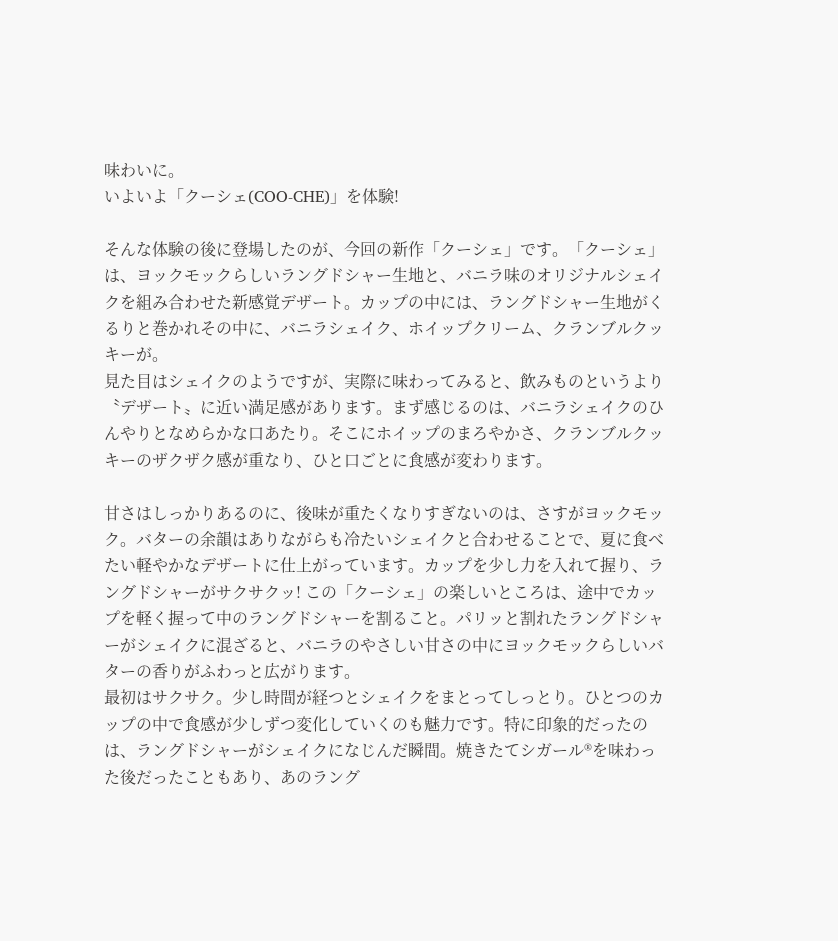味わいに。
いよいよ「クーシェ(COO-CHE)」を体験!

そんな体験の後に登場したのが、今回の新作「クーシェ」です。「クーシェ」は、ヨックモックらしいラングドシャー生地と、バニラ味のオリジナルシェイクを組み合わせた新感覚デザート。カップの中には、ラングドシャー生地がくるりと巻かれその中に、バニラシェイク、ホイップクリーム、クランブルクッキーが。
見た目はシェイクのようですが、実際に味わってみると、飲みものというより〝デザート〟に近い満足感があります。まず感じるのは、バニラシェイクのひんやりとなめらかな口あたり。そこにホイップのまろやかさ、クランブルクッキーのザクザク感が重なり、ひと口ごとに食感が変わります。

甘さはしっかりあるのに、後味が重たくなりすぎないのは、さすがヨックモック。バターの余韻はありながらも冷たいシェイクと合わせることで、夏に食べたい軽やかなデザートに仕上がっています。カップを少し力を入れて握り、ラングドシャーがサクサクッ! この「クーシェ」の楽しいところは、途中でカップを軽く握って中のラングドシャーを割ること。パリッと割れたラングドシャーがシェイクに混ざると、バニラのやさしい甘さの中にヨックモックらしいバターの香りがふわっと広がります。
最初はサクサク。少し時間が経つとシェイクをまとってしっとり。ひとつのカップの中で食感が少しずつ変化していくのも魅力です。特に印象的だったのは、ラングドシャーがシェイクになじんだ瞬間。焼きたてシガール®を味わった後だったこともあり、あのラング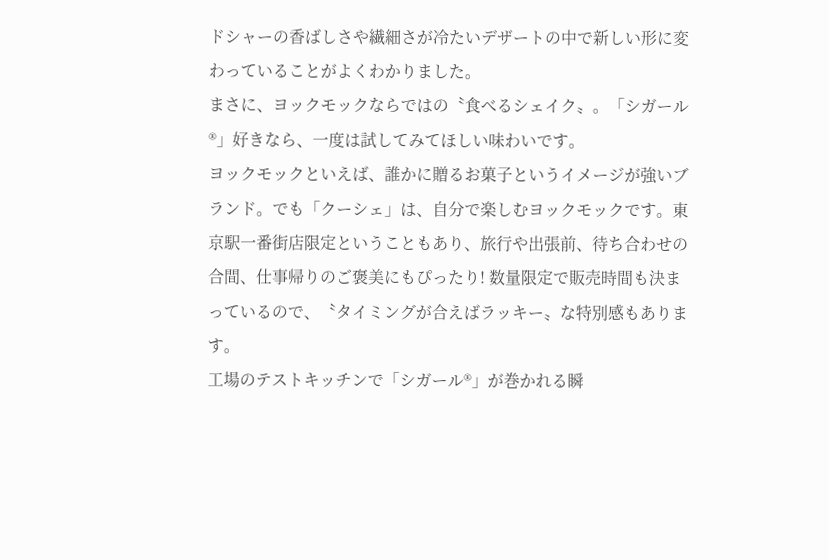ドシャーの香ばしさや繊細さが冷たいデザートの中で新しい形に変わっていることがよくわかりました。
まさに、ヨックモックならではの〝食べるシェイク〟。「シガール®」好きなら、一度は試してみてほしい味わいです。
ヨックモックといえば、誰かに贈るお菓子というイメージが強いブランド。でも「クーシェ」は、自分で楽しむヨックモックです。東京駅一番街店限定ということもあり、旅行や出張前、待ち合わせの合間、仕事帰りのご褒美にもぴったり! 数量限定で販売時間も決まっているので、〝タイミングが合えばラッキー〟な特別感もあります。
工場のテストキッチンで「シガール®」が巻かれる瞬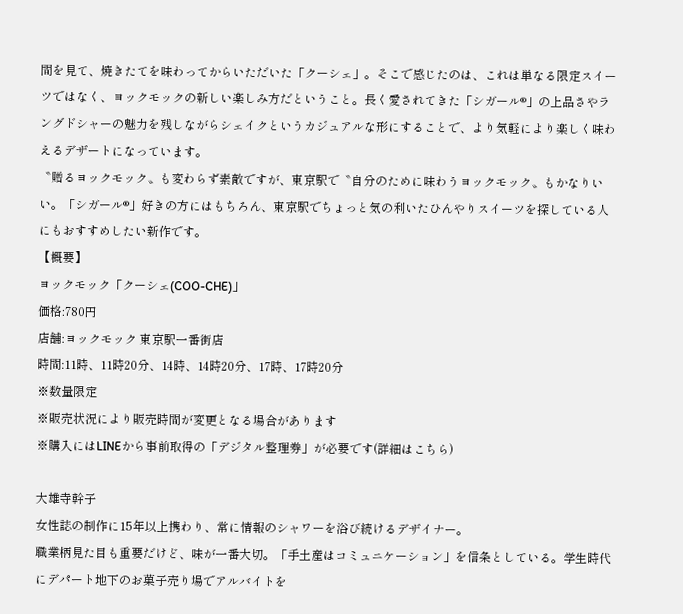間を見て、焼きたてを味わってからいただいた「クーシェ」。そこで感じたのは、これは単なる限定スイーツではなく、ヨックモックの新しい楽しみ方だということ。長く愛されてきた「シガール®」の上品さやラングドシャーの魅力を残しながらシェイクというカジュアルな形にすることで、より気軽により楽しく味わえるデザートになっています。
〝贈るヨックモック〟も変わらず素敵ですが、東京駅で〝自分のために味わうヨックモック〟もかなりいい。「シガール®」好きの方にはもちろん、東京駅でちょっと気の利いたひんやりスイーツを探している人にもおすすめしたい新作です。
【概要】
ヨックモック「クーシェ(COO-CHE)」
価格:780円
店舗:ヨックモック 東京駅一番街店
時間:11時、11時20分、14時、14時20分、17時、17時20分
※数量限定
※販売状況により販売時間が変更となる場合があります
※購入にはLINEから事前取得の「デジタル整理券」が必要です(詳細はこちら)

大雄寺幹子
女性誌の制作に15年以上携わり、常に情報のシャワーを浴び続けるデザイナー。
職業柄見た目も重要だけど、味が一番大切。「手土産はコミュニケーション」を信条としている。学生時代にデパート地下のお菓子売り場でアルバイトを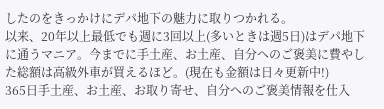したのをきっかけにデパ地下の魅力に取りつかれる。
以来、20年以上最低でも週に3回以上(多いときは週5日)はデパ地下に通うマニア。今までに手土産、お土産、自分へのご褒美に費やした総額は高級外車が買えるほど。(現在も金額は日々更新中!)
365日手土産、お土産、お取り寄せ、自分へのご褒美情報を仕入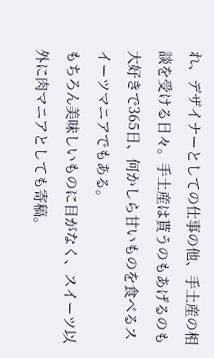れ、デザイナーとしての仕事の他、手土産の相談を受ける日々。手土産は貰うのもあげるのも大好きで365日、何かしら甘いものを食べるスイーツマニアでもある。
もちろん美味しいものに目がなく、スイーツ以外に肉マニアとしても寄稿。